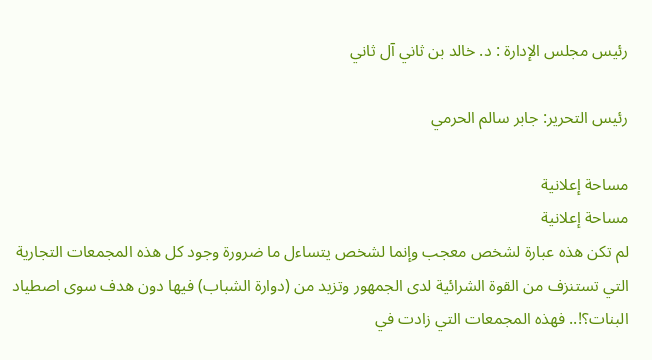رئيس مجلس الإدارة : د. خالد بن ثاني آل ثاني

رئيس التحرير: جابر سالم الحرمي

مساحة إعلانية
مساحة إعلانية
لم تكن هذه عبارة لشخص معجب وإنما لشخص يتساءل ما ضرورة وجود كل هذه المجمعات التجارية التي تستنزف من القوة الشرائية لدى الجمهور وتزيد من (دوارة الشباب) فيها دون هدف سوى اصطياد البنات؟!.. فهذه المجمعات التي زادت في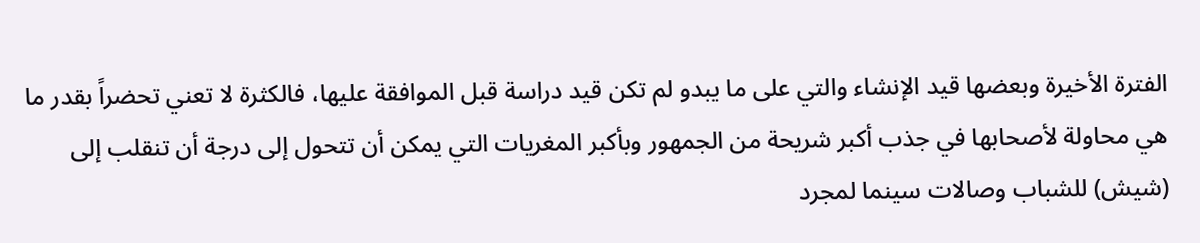الفترة الأخيرة وبعضها قيد الإنشاء والتي على ما يبدو لم تكن قيد دراسة قبل الموافقة عليها، فالكثرة لا تعني تحضراً بقدر ما هي محاولة لأصحابها في جذب أكبر شريحة من الجمهور وبأكبر المغريات التي يمكن أن تتحول إلى درجة أن تنقلب إلى (شيش) للشباب وصالات سينما لمجرد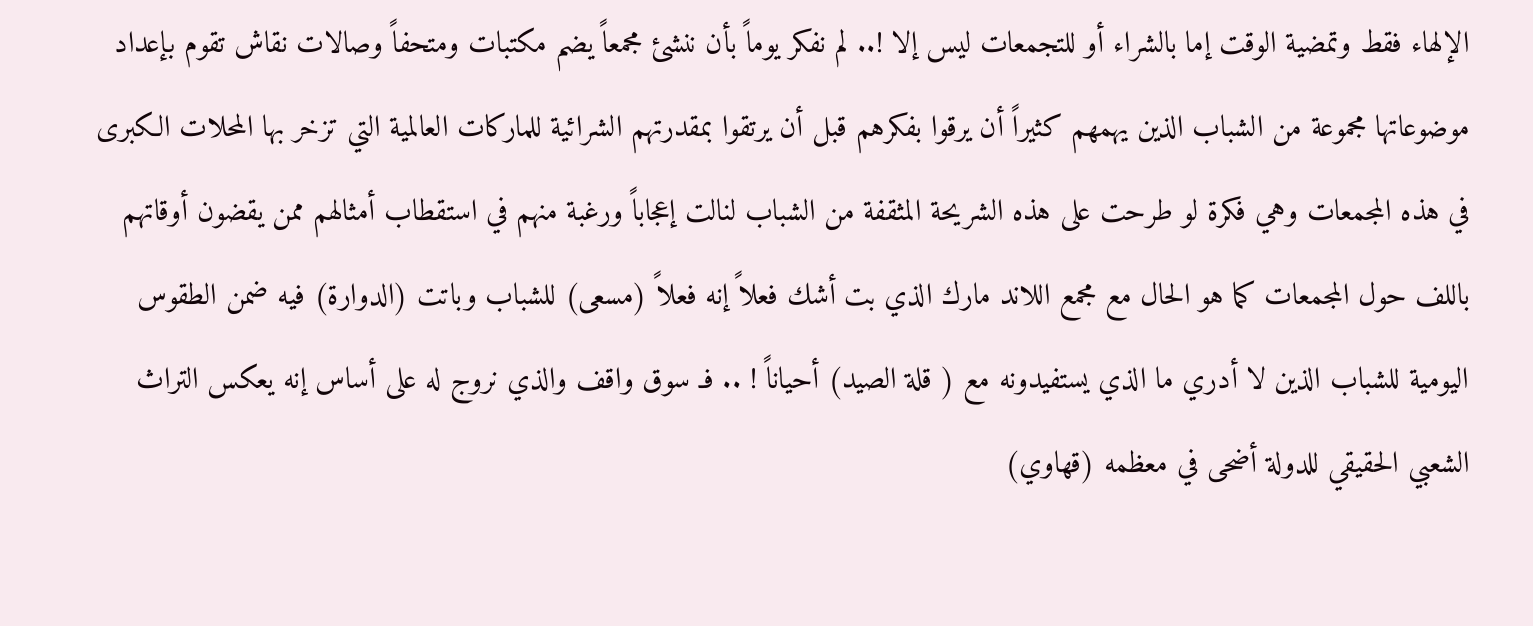الإلهاء فقط وتمضية الوقت إما بالشراء أو للتجمعات ليس إلا !.. لم نفكر يوماً بأن ننشئ مجمعاً يضم مكتبات ومتحفاً وصالات نقاش تقوم بإعداد موضوعاتها مجموعة من الشباب الذين يهمهم كثيراً أن يرقوا بفكرهم قبل أن يرتقوا بمقدرتهم الشرائية للماركات العالمية التي تزخر بها المحلات الكبرى في هذه المجمعات وهي فكرة لو طرحت على هذه الشريحة المثقفة من الشباب لنالت إعجاباً ورغبة منهم في استقطاب أمثالهم ممن يقضون أوقاتهم باللف حول المجمعات كما هو الحال مع مجمع اللاند مارك الذي بت أشك فعلاً إنه فعلاً (مسعى) للشباب وباتت (الدوارة) فيه ضمن الطقوس اليومية للشباب الذين لا أدري ما الذي يستفيدونه مع ( قلة الصيد) أحياناً ! .. فـ سوق واقف والذي نروج له على أساس إنه يعكس التراث الشعبي الحقيقي للدولة أضحى في معظمه (قهاوي)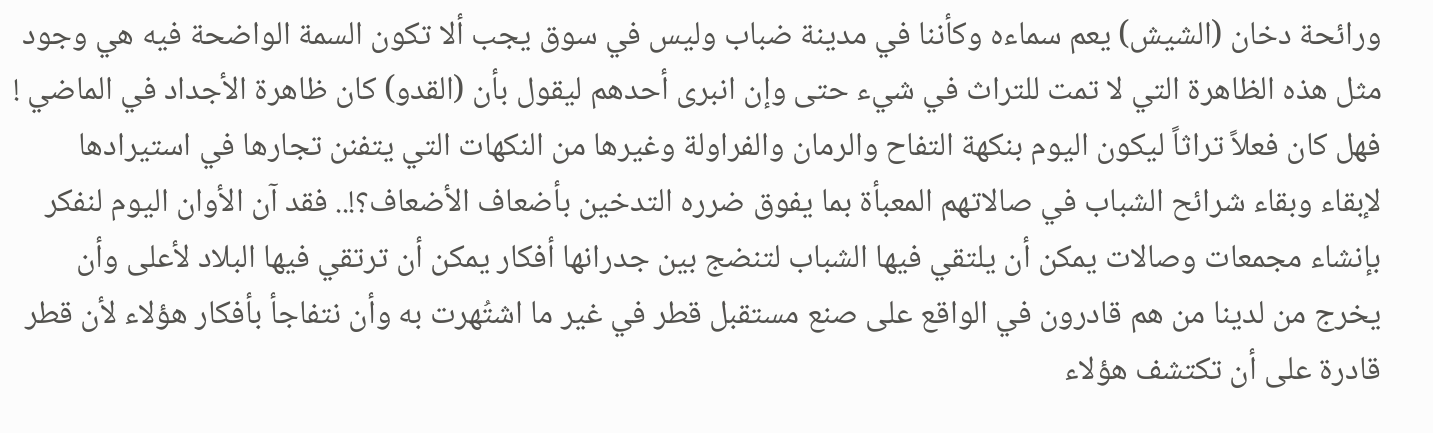ورائحة دخان (الشيش) يعم سماءه وكأننا في مدينة ضباب وليس في سوق يجب ألا تكون السمة الواضحة فيه هي وجود مثل هذه الظاهرة التي لا تمت للتراث في شيء حتى وإن انبرى أحدهم ليقول بأن (القدو) كان ظاهرة الأجداد في الماضي ! فهل كان فعلاً تراثاً ليكون اليوم بنكهة التفاح والرمان والفراولة وغيرها من النكهات التي يتفنن تجارها في استيرادها لإبقاء وبقاء شرائح الشباب في صالاتهم المعبأة بما يفوق ضرره التدخين بأضعاف الأضعاف؟!.. فقد آن الأوان اليوم لنفكر بإنشاء مجمعات وصالات يمكن أن يلتقي فيها الشباب لتنضج بين جدرانها أفكار يمكن أن ترتقي فيها البلاد لأعلى وأن يخرج من لدينا من هم قادرون في الواقع على صنع مستقبل قطر في غير ما اشتُهرت به وأن نتفاجأ بأفكار هؤلاء لأن قطر قادرة على أن تكتشف هؤلاء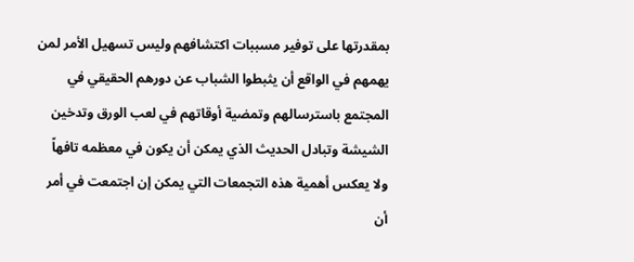بمقدرتها على توفير مسببات اكتشافهم وليس تسهيل الأمر لمن يهمهم في الواقع أن يثبطوا الشباب عن دورهم الحقيقي في المجتمع باسترسالهم وتمضية أوقاتهم في لعب الورق وتدخين الشيشة وتبادل الحديث الذي يمكن أن يكون في معظمه تافهاً ولا يعكس أهمية هذه التجمعات التي يمكن إن اجتمعت في أمر أن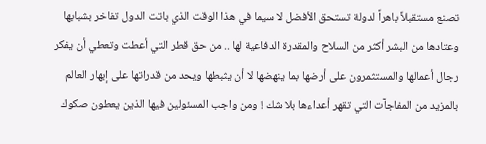تصنع مستقبلاً باهراً لدولة تستحق الأفضل لا سيما في هذا الوقت الذي باتت الدول تفاخر بشبابها وعتادها من البشر أكثر من السلاح والمقدرة الدفاعية لها .. من حق قطر التي أعطت وتعطي أن يفكر رجال أعمالها والمستثمرون على أرضها بما ينهضها لا أن يثبطها ويحد من قدراتها على إبهار العالم بالمزيد من المفاجآت التي تقهر أعداءها بلا شك ! ومن واجب المسئولين فيها الذين يعطون صكوك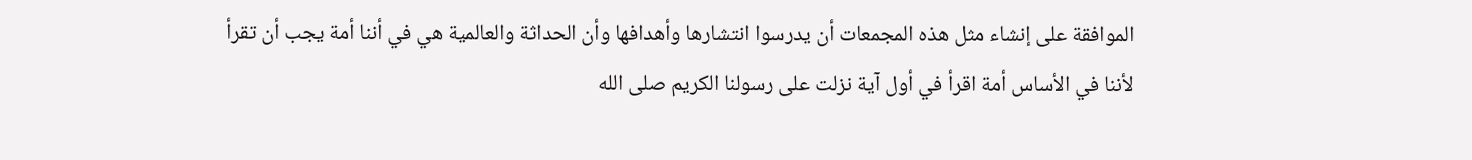الموافقة على إنشاء مثل هذه المجمعات أن يدرسوا انتشارها وأهدافها وأن الحداثة والعالمية هي في أننا أمة يجب أن تقرأ لأننا في الأساس أمة اقرأ في أول آية نزلت على رسولنا الكريم صلى الله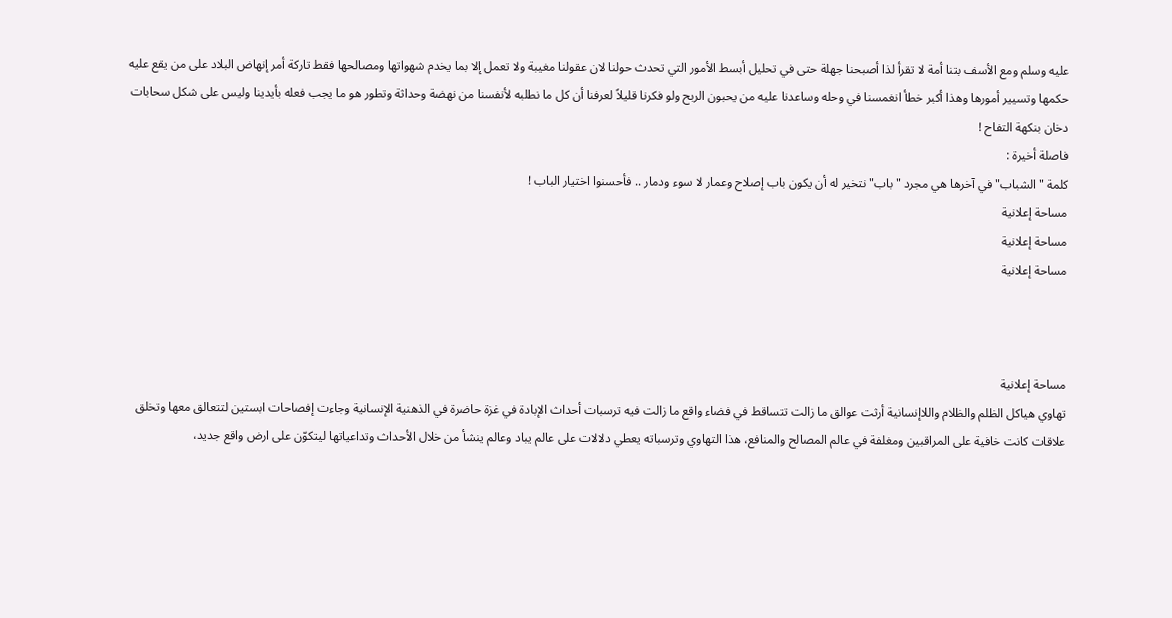عليه وسلم ومع الأسف بتنا أمة لا تقرأ لذا أصبحنا جهلة حتى في تحليل أبسط الأمور التي تحدث حولنا لان عقولنا مغيبة ولا تعمل إلا بما يخدم شهواتها ومصالحها فقط تاركة أمر إنهاض البلاد على من يقع عليه حكمها وتسيير أمورها وهذا أكبر خطأ انغمسنا في وحله وساعدنا عليه من يحبون الربح ولو فكرنا قليلاً لعرفنا أن كل ما نطلبه لأنفسنا من نهضة وحداثة وتطور هو ما يجب فعله بأيدينا وليس على شكل سحابات دخان بنكهة التفاح !
فاصلة أخيرة :
كلمة "الشباب" في آخرها هي مجرد "باب" نتخير له أن يكون باب إصلاح وعمار لا سوء ودمار .. فأحسنوا اختيار الباب !
مساحة إعلانية
مساحة إعلانية
مساحة إعلانية



مساحة إعلانية
تهاوي هياكل الظلم والظلام واللاإنسانية أرثت عوالق ما زالت تتساقط في فضاء واقع ما زالت فيه ترسبات أحداث الإبادة في غزة حاضرة في الذهنية الإنسانية وجاءت إفصاحات ابستين لتتعالق معها وتخلق علاقات كانت خافية على المراقبين ومغلفة في عالم المصالح والمنافع، هذا التهاوي وترسباته يعطي دلالات على عالم يباد وعالم ينشأ من خلال الأحداث وتداعياتها ليتكوّن على ارض واقع جديد،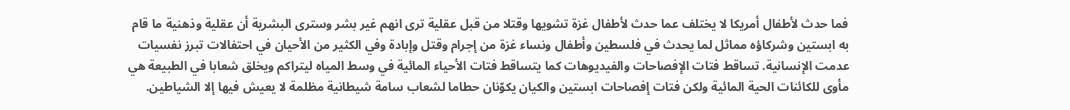فما حدث لأطفال أمريكا لا يختلف عما حدث لأطفال غزة تشويها وقتلا من قبل عقلية ترى انهم غير بشر وسترى البشرية أن عقلية وذهنية ما قام به ابستين وشركاؤه مماثل لما يحدث في فلسطين وأطفال ونساء غزة من إجرام وقتل وإبادة وفي الكثير من الأحيان في احتفالات تبرز نفسيات عدمت الإنسانية. تساقط فتات الإفصاحات والفيديوهات كما يتساقط فتات الأحياء المائية في وسط المياه ليتراكم ويخلق شعابا في الطبيعة هي مأوى للكائنات الحية المائية ولكن فتات إفصاحات ابستين والكيان يكوّنان حطاما لشعاب سامة شيطانية مظلمة لا يعيش فيها إلا الشياطين.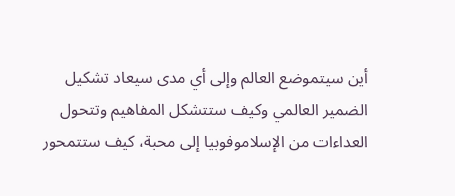أين سيتموضع العالم وإلى أي مدى سيعاد تشكيل الضمير العالمي وكيف ستتشكل المفاهيم وتتحول العداءات من الإسلاموفوبيا إلى محبة، كيف ستتمحور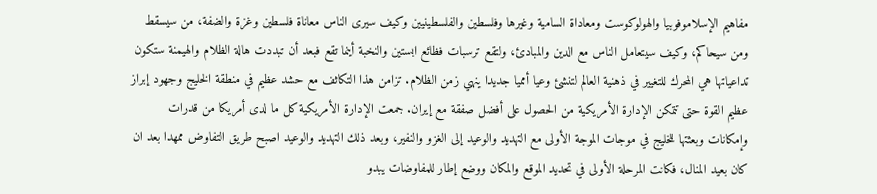مفاهيم الإسلاموفوبيا والهولوكوست ومعاداة السامية وغيرها وفلسطين والفلسطينيين وكيف سيرى الناس معاناة فلسطين وغزة والضفة، من سيسقط ومن سيحاكم، وكيف سيتعامل الناس مع الدين والمبادئ، ولتقع ترسبات فظائع ابستين والنخبة أينما تقع فبعد أن تبددت هالة الظلام والهيمنة ستكون تداعياتها هي المحرك للتغيير في ذهنية العالم لتنشئ وعيا أمميا جديدا ينهي زمن الظلام. تزامن هذا التكاثف مع حشد عظيم في منطقة الخليج وجهود إبراز عظيم القوة حتى تتمكن الإدارة الأمريكية من الحصول على أفضل صفقة مع إيران. جمعت الإدارة الأمريكية كل ما لدى أمريكا من قدرات وإمكانات وبعثتها للخليج في موجات الموجة الأولى مع التهديد والوعيد إلى الغزو والنفير، وبعد ذلك التهديد والوعيد اصبح طريق التفاوض ممهدا بعد ان كان بعيد المنال، فكانت المرحلة الأولى في تحديد الموقع والمكان ووضع إطار للمفاوضات يبدو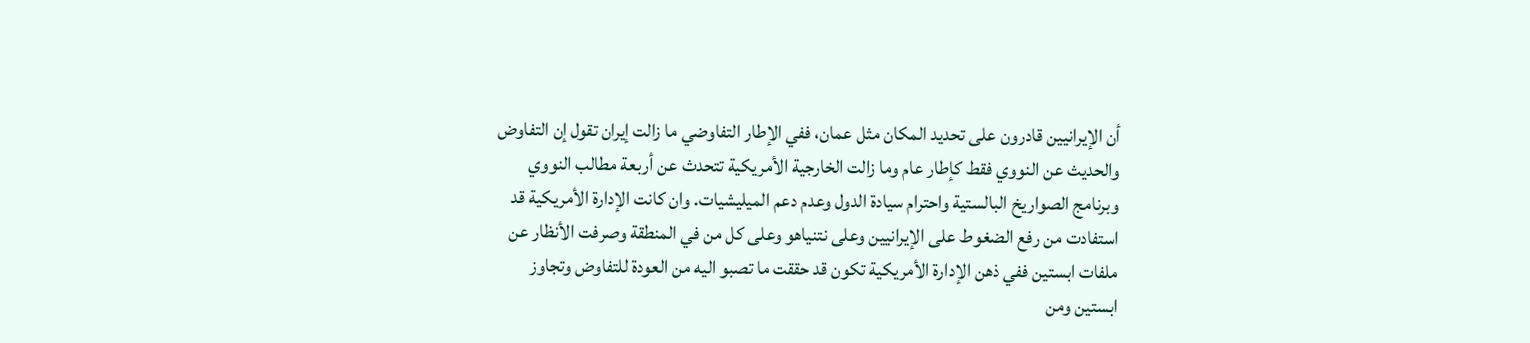أن الإيرانيين قادرون على تحديد المكان مثل عمان، ففي الإطار التفاوضي ما زالت إيران تقول إن التفاوض والحديث عن النووي فقط كإطار عام وما زالت الخارجية الأمريكية تتحدث عن أربعة مطالب النووي وبرنامج الصواريخ البالستية واحترام سيادة الدول وعدم دعم الميليشيات. وان كانت الإدارة الأمريكية قد استفادت من رفع الضغوط على الإيرانيين وعلى نتنياهو وعلى كل من في المنطقة وصرفت الأنظار عن ملفات ابستين ففي ذهن الإدارة الأمريكية تكون قد حققت ما تصبو اليه من العودة للتفاوض وتجاوز ابستين ومن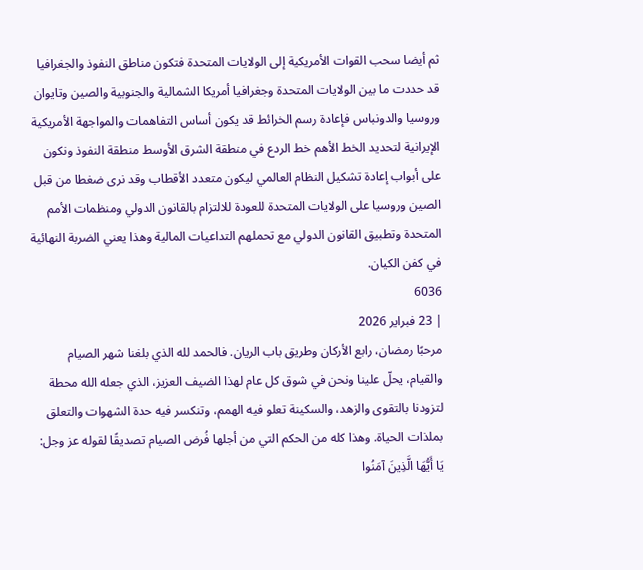ثم أيضا سحب القوات الأمريكية إلى الولايات المتحدة فتكون مناطق النفوذ والجغرافيا قد حددت ما بين الولايات المتحدة وجغرافيا أمريكا الشمالية والجنوبية والصين وتايوان وروسيا والدونباس فإعادة رسم الخرائط قد يكون أساس التفاهمات والمواجهة الأمريكية الإيرانية لتحديد الخط الأهم خط الردع في منطقة الشرق الأوسط منطقة النفوذ ونكون على أبواب إعادة تشكيل النظام العالمي ليكون متعدد الأقطاب وقد نرى ضغطا من قبل الصين وروسيا على الولايات المتحدة للعودة للالتزام بالقانون الدولي ومنظمات الأمم المتحدة وتطبيق القانون الدولي مع تحملهم التداعيات المالية وهذا يعني الضربة النهائية في كفن الكيان.
6036
| 23 فبراير 2026
مرحبًا رمضان، رابع الأركان وطريق باب الريان. فالحمد لله الذي بلغنا شهر الصيام والقيام، يحلّ علينا ونحن في شوق كل عام لهذا الضيف العزيز، الذي جعله الله محطة لتزودنا بالتقوى والزهد، والسكينة تعلو فيه الهمم، وتنكسر فيه حدة الشهوات والتعلق بملذات الحياة. وهذا كله من الحكم التي من أجلها فُرض الصيام تصديقًا لقوله عز وجل: يَا أَيُّهَا الَّذِينَ آمَنُوا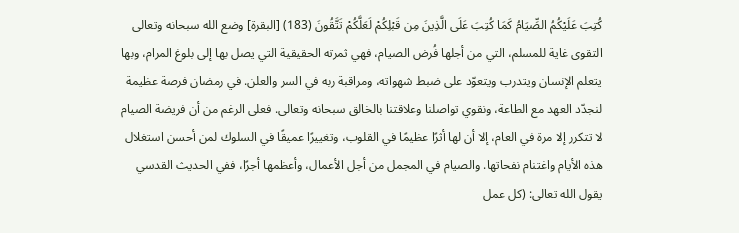كُتِبَ عَلَيْكُمُ الصِّيَامُ كَمَا كُتِبَ عَلَى الَّذِينَ مِن قَبْلِكُمْ لَعَلَّكُمْ تَتَّقُونَ (183) [البقرة] وضع الله سبحانه وتعالى التقوى غاية للمسلم، التي من أجلها فُرض الصيام، فهي ثمرته الحقيقية التي يصل بها إلى بلوغ المرام، وبها يتعلم الإنسان ويتدرب ويتعوّد على ضبط شهواته، ومراقبة ربه في السر والعلن. في رمضان فرصة عظيمة لنجدّد العهد مع الطاعة، ونقوي تواصلنا وعلاقتنا بالخالق سبحانه وتعالى. فعلى الرغم من أن فريضة الصيام لا تتكرر إلا مرة في العام، إلا أن لها أثرًا عظيمًا في القلوب، وتغييرًا عميقًا في السلوك لمن أحسن استغلال هذه الأيام واغتنام نفحاتها. والصيام في المجمل من أجل الأعمال، وأعظمها أجرًا، ففي الحديث القدسي يقول الله تعالى: (كل عمل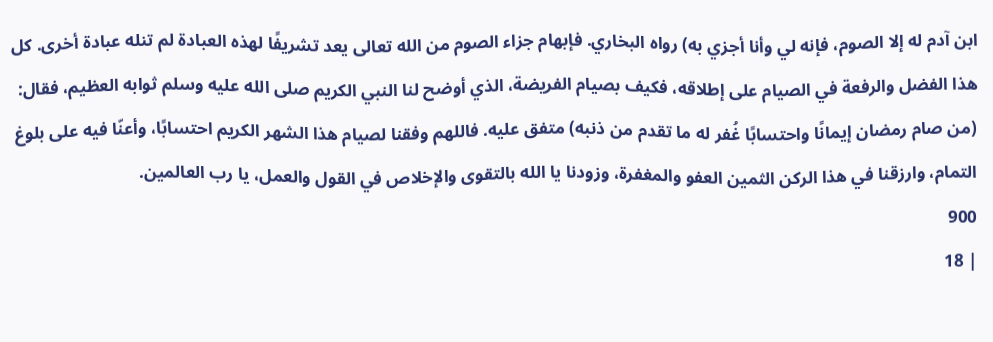ابن آدم له إلا الصوم، فإنه لي وأنا أجزي به) رواه البخاري. فإبهام جزاء الصوم من الله تعالى يعد تشريفًا لهذه العبادة لم تنله عبادة أخرى. كل هذا الفضل والرفعة في الصيام على إطلاقه، فكيف بصيام الفريضة، الذي أوضح لنا النبي الكريم صلى الله عليه وسلم ثوابه العظيم، فقال: (من صام رمضان إيمانًا واحتسابًا غُفر له ما تقدم من ذنبه) متفق عليه. فاللهم وفقنا لصيام هذا الشهر الكريم احتسابًا، وأعنّا فيه على بلوغ التمام، وارزقنا في هذا الركن الثمين العفو والمغفرة، وزودنا يا الله بالتقوى والإخلاص في القول والعمل، يا رب العالمين.
900
| 18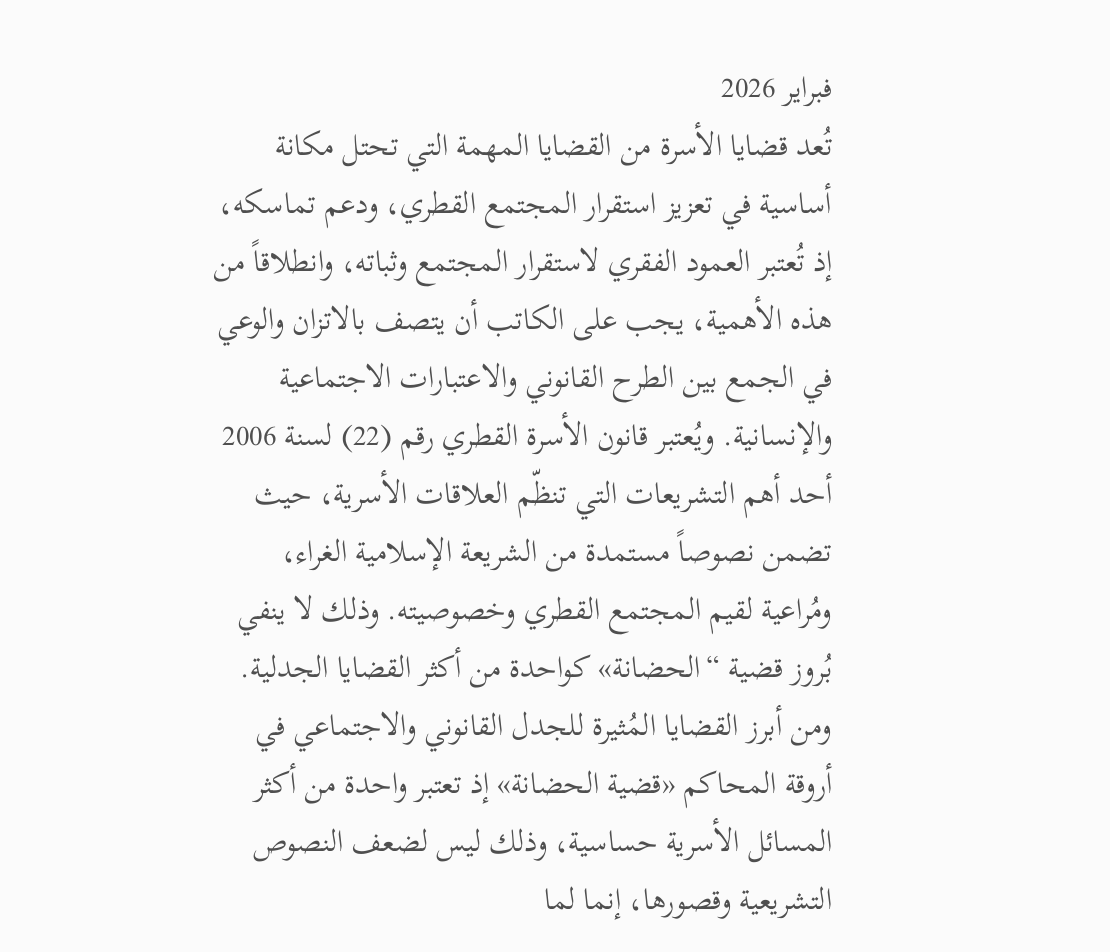فبراير 2026
تُعد قضايا الأسرة من القضايا المهمة التي تحتل مكانة أساسية في تعزيز استقرار المجتمع القطري، ودعم تماسكه، إذ تُعتبر العمود الفقري لاستقرار المجتمع وثباته، وانطلاقاً من هذه الأهمية، يجب على الكاتب أن يتصف بالاتزان والوعي في الجمع بين الطرح القانوني والاعتبارات الاجتماعية والإنسانية. ويُعتبر قانون الأسرة القطري رقم (22) لسنة 2006 أحد أهم التشريعات التي تنظّم العلاقات الأسرية، حيث تضمن نصوصاً مستمدة من الشريعة الإسلامية الغراء، ومُراعية لقيم المجتمع القطري وخصوصيته. وذلك لا ينفي بُروز قضية “الحضانة» كواحدة من أكثر القضايا الجدلية. ومن أبرز القضايا المُثيرة للجدل القانوني والاجتماعي في أروقة المحاكم «قضية الحضانة» إذ تعتبر واحدة من أكثر المسائل الأسرية حساسية، وذلك ليس لضعف النصوص التشريعية وقصورها، إنما لما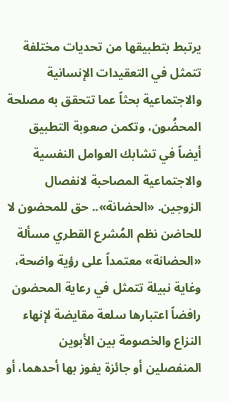يرتبط بتطبيقها من تحديات مختلفة تتمثل في التعقيدات الإنسانية والاجتماعية بحثاً عما تتحقق به مصلحة المحضُون، وتكمن صعوبة التطبيق أيضاً في تشابك العوامل النفسية والاجتماعية المصاحبة لانفصال الزوجين. «الحضانة».. حق للمحضون لا للحاضن نظم المُشرع القطري مسألة «الحضانة» معتمداً على رؤية واضحة، وغاية نبيلة تتمثل في رعاية المحضون رافضاً اعتبارها سلعة مقايضة لإنهاء النزاع والخصومة بين الأبوين المنفصلين أو جائزة يفوز بها أحدهما، أو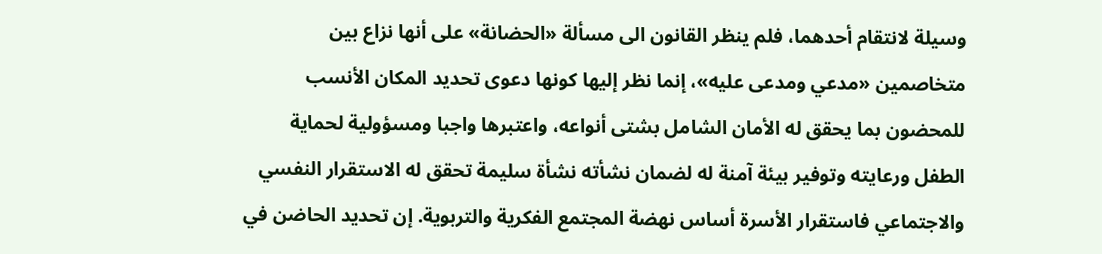وسيلة لانتقام أحدهما، فلم ينظر القانون الى مسألة «الحضانة» على أنها نزاع بين متخاصمين «مدعي ومدعى عليه»، إنما نظر إليها كونها دعوى تحديد المكان الأنسب للمحضون بما يحقق له الأمان الشامل بشتى أنواعه، واعتبرها واجبا ومسؤولية لحماية الطفل ورعايته وتوفير بيئة آمنة له لضمان نشأته نشأة سليمة تحقق له الاستقرار النفسي والاجتماعي فاستقرار الأسرة أساس نهضة المجتمع الفكرية والتربوية. إن تحديد الحاضن في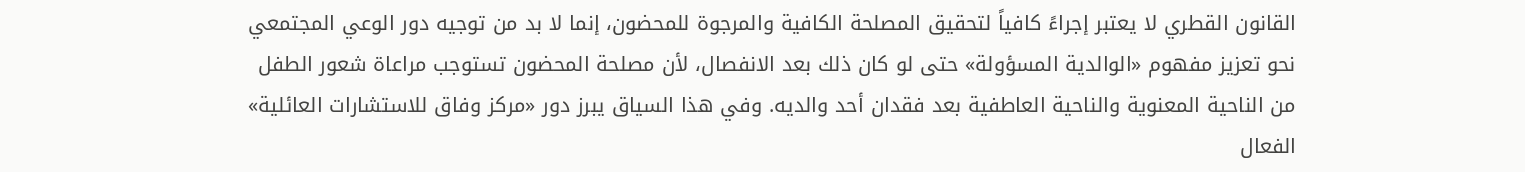القانون القطري لا يعتبر إجراءً كافياً لتحقيق المصلحة الكافية والمرجوة للمحضون، إنما لا بد من توجيه دور الوعي المجتمعي نحو تعزيز مفهوم «الوالدية المسؤولة» حتى لو كان ذلك بعد الانفصال، لأن مصلحة المحضون تستوجب مراعاة شعور الطفل من الناحية المعنوية والناحية العاطفية بعد فقدان أحد والديه. وفي هذا السياق يبرز دور «مركز وفاق للاستشارات العائلية» الفعال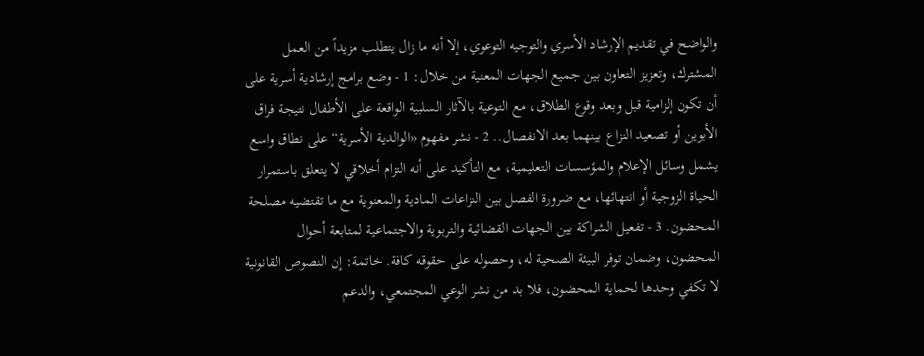والواضح في تقديم الإرشاد الأسري والتوجيه التوعوي، إلا أنه ما زال يتطلب مزيداً من العمل المشترك، وتعزيز التعاون بين جميع الجهات المعنية من خلال: 1 - وضع برامج إرشادية أسرية على أن تكون إلزامية قبل وبعد وقوع الطلاق، مع التوعية بالآثار السلبية الواقعة على الأطفال نتيجة فراق الأبوين أو تصعيد النزاع بينهما بعد الانفصال.. 2 - نشر مفهوم «الوالدية الأسرية“ على نطاق واسع يشمل وسائل الإعلام والمؤسسات التعليمية، مع التأكيد على أنه التزام أخلاقي لا يتعلق باستمرار الحياة الزوجية أو انتهائها، مع ضرورة الفصل بين النزاعات المادية والمعنوية مع ما تقتضيه مصلحة المحضون. 3 - تفعيل الشراكة بين الجهات القضائية والتربوية والاجتماعية لمتابعة أحوال المحضون، وضمان توفر البيئة الصحية له، وحصوله على حقوقه كافة. خاتمة: إن النصوص القانونية لا تكفي وحدها لحماية المحضون، فلا بد من نشر الوعي المجتمعي، والدعم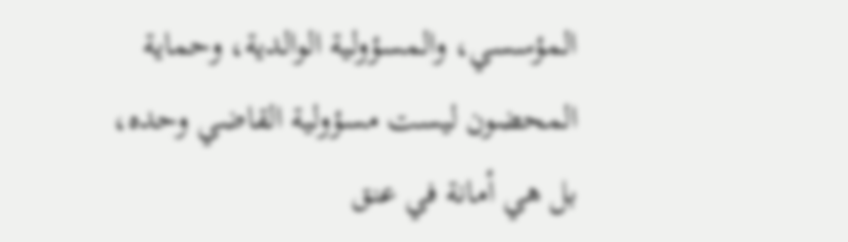المؤسسي، والمسؤولية الوالدية، وحماية المحضون ليست مسؤولية القاضي وحده، بل هي أمانة في عنق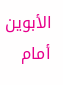الأبوين أمام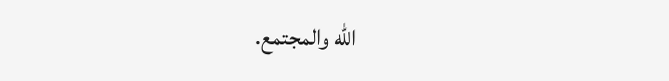الله والمجتمع.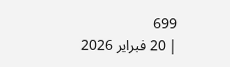699
| 20 فبراير 2026